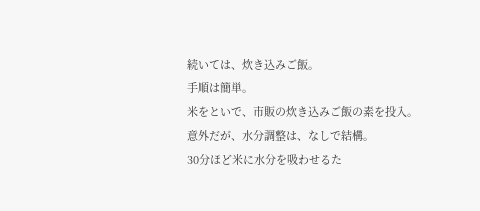続いては、炊き込みご飯。
手順は簡単。
米をといで、市販の炊き込みご飯の素を投入。
意外だが、水分調整は、なしで結構。
30分ほど米に水分を吸わせるた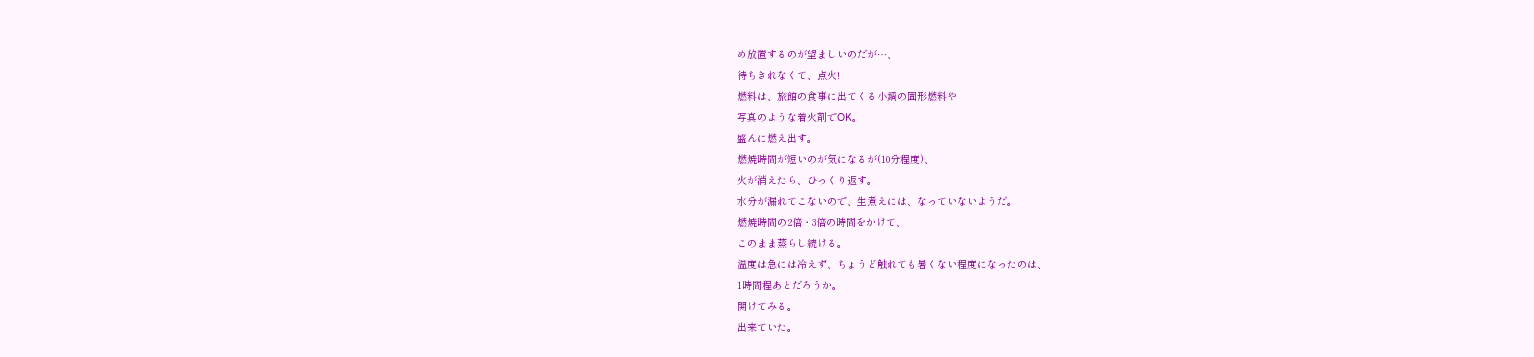め放置するのが望ましいのだが…、
待ちきれなくて、点火!
燃料は、旅館の食事に出てくる小鍋の固形燃料や
写真のような着火剤でOK。
盛んに燃え出す。
燃焼時間が短いのが気になるが(10分程度)、
火が消えたら、ひっくり返す。
水分が漏れてこないので、生煮えには、なっていないようだ。
燃焼時間の2倍・3倍の時間をかけて、
このまま蒸らし続ける。
温度は急には冷えず、ちょうど触れても暑くない程度になったのは、
1時間程あとだろうか。
開けてみる。
出来ていた。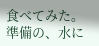食べてみた。
準備の、水に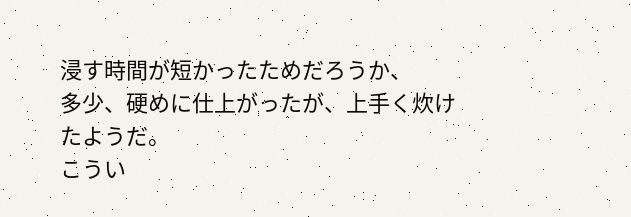浸す時間が短かったためだろうか、
多少、硬めに仕上がったが、上手く炊けたようだ。
こうい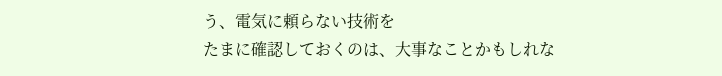う、電気に頼らない技術を
たまに確認しておくのは、大事なことかもしれな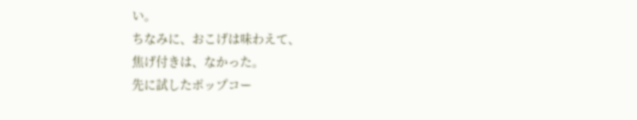い。
ちなみに、おこげは味わえて、
焦げ付きは、なかった。
先に試したポップコー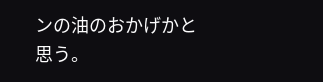ンの油のおかげかと思う。